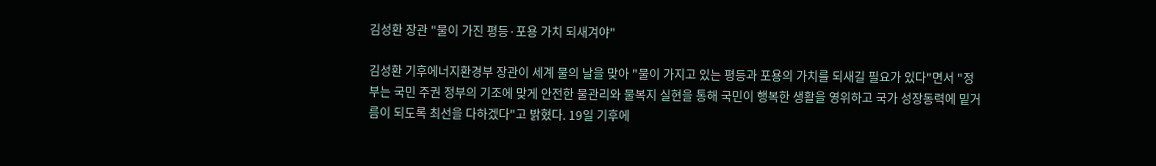김성환 장관 "물이 가진 평등·포용 가치 되새겨야"

김성환 기후에너지환경부 장관이 세계 물의 날을 맞아 "물이 가지고 있는 평등과 포용의 가치를 되새길 필요가 있다"면서 "정부는 국민 주권 정부의 기조에 맞게 안전한 물관리와 물복지 실현을 통해 국민이 행복한 생활을 영위하고 국가 성장동력에 밑거름이 되도록 최선을 다하겠다"고 밝혔다. 19일 기후에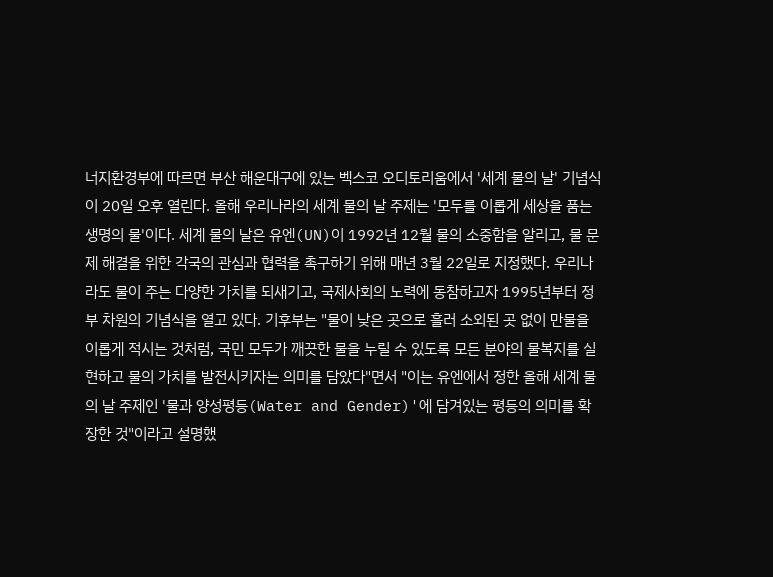너지환경부에 따르면 부산 해운대구에 있는 벡스코 오디토리움에서 '세계 물의 날' 기념식이 20일 오후 열린다. 올해 우리나라의 세계 물의 날 주제는 '모두를 이롭게 세상을 품는 생명의 물'이다. 세계 물의 날은 유엔(UN)이 1992년 12월 물의 소중함을 알리고, 물 문제 해결을 위한 각국의 관심과 협력을 촉구하기 위해 매년 3월 22일로 지정했다. 우리나라도 물이 주는 다양한 가치를 되새기고, 국제사회의 노력에 동참하고자 1995년부터 정부 차원의 기념식을 열고 있다. 기후부는 "물이 낮은 곳으로 흘러 소외된 곳 없이 만물을 이롭게 적시는 것처럼, 국민 모두가 깨끗한 물을 누릴 수 있도록 모든 분야의 물복지를 실현하고 물의 가치를 발전시키자는 의미를 담았다"면서 "이는 유엔에서 정한 올해 세계 물의 날 주제인 '물과 양성평등(Water and Gender)'에 담겨있는 평등의 의미를 확장한 것"이라고 설명했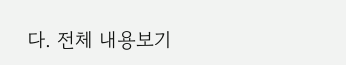다. 전체 내용보기